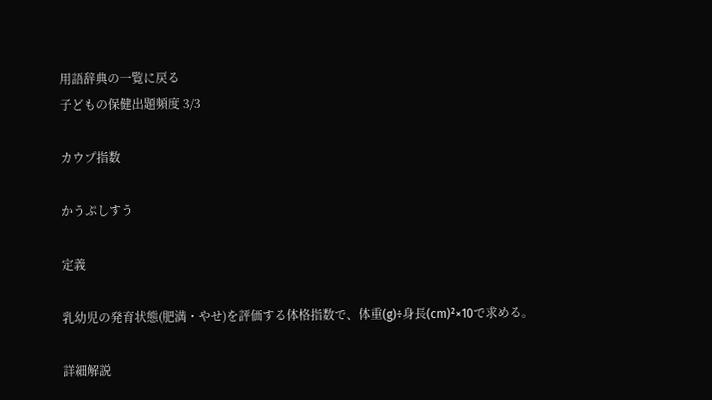用語辞典の一覧に戻る
子どもの保健出題頻度 3/3

カウプ指数

かうぷしすう

定義

乳幼児の発育状態(肥満・やせ)を評価する体格指数で、体重(g)÷身長(cm)²×10で求める。

詳細解説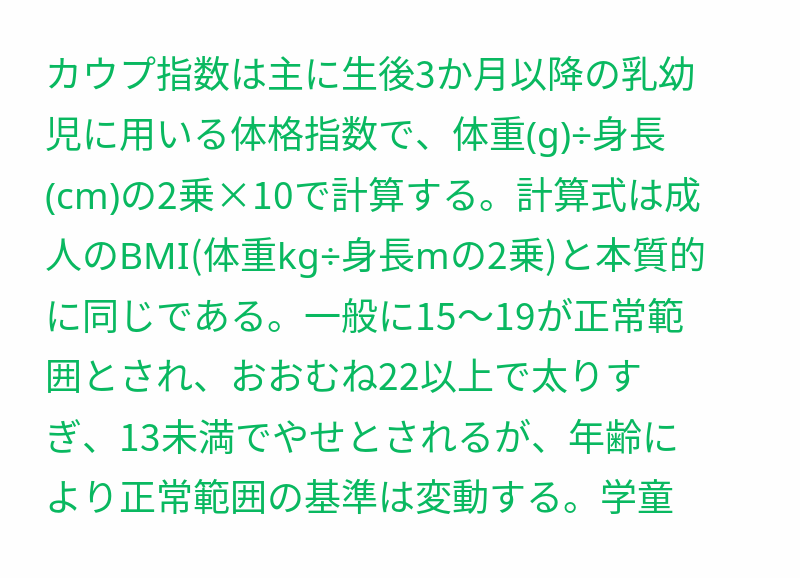カウプ指数は主に生後3か月以降の乳幼児に用いる体格指数で、体重(g)÷身長(cm)の2乗×10で計算する。計算式は成人のBMI(体重kg÷身長mの2乗)と本質的に同じである。一般に15〜19が正常範囲とされ、おおむね22以上で太りすぎ、13未満でやせとされるが、年齢により正常範囲の基準は変動する。学童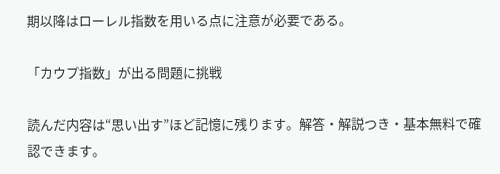期以降はローレル指数を用いる点に注意が必要である。

「カウプ指数」が出る問題に挑戦

読んだ内容は“思い出す”ほど記憶に残ります。解答・解説つき・基本無料で確認できます。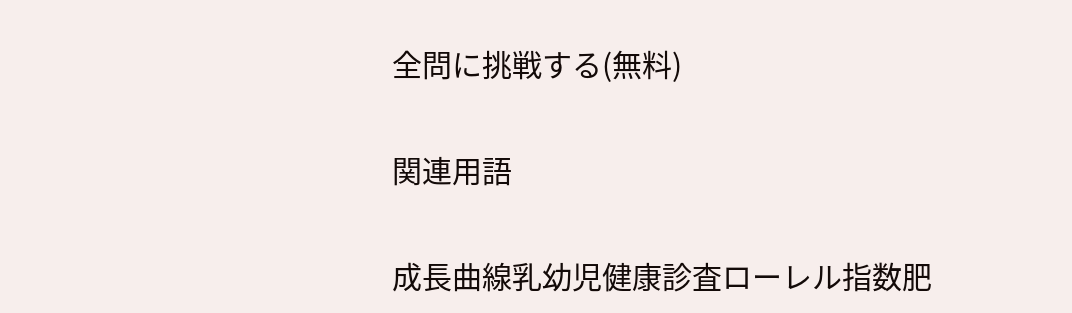全問に挑戦する(無料)

関連用語

成長曲線乳幼児健康診査ローレル指数肥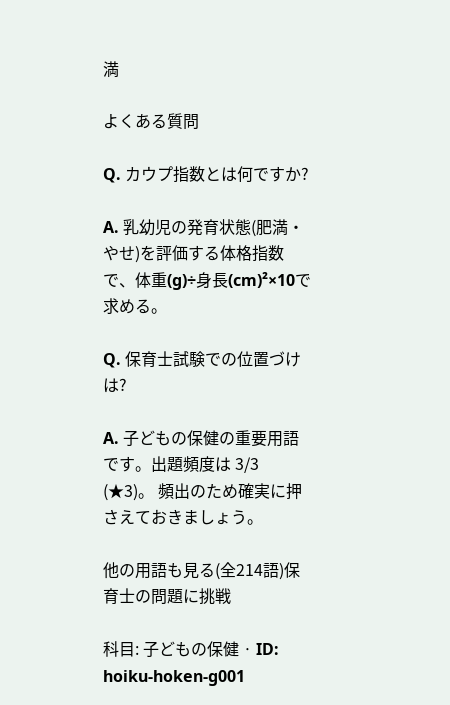満

よくある質問

Q. カウプ指数とは何ですか?

A. 乳幼児の発育状態(肥満・やせ)を評価する体格指数で、体重(g)÷身長(cm)²×10で求める。

Q. 保育士試験での位置づけは?

A. 子どもの保健の重要用語です。出題頻度は 3/3 (★3)。 頻出のため確実に押さえておきましょう。

他の用語も見る(全214語)保育士の問題に挑戦

科目: 子どもの保健 · ID: hoiku-hoken-g001